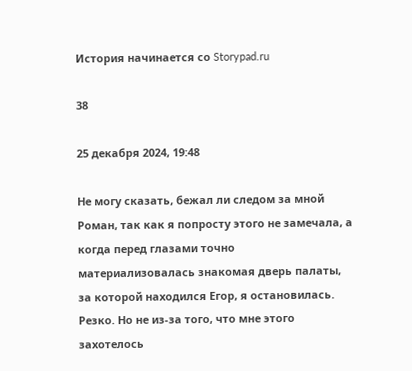История начинается со Storypad.ru

38

25 декабря 2024, 19:48

Не могу сказать, бежал ли следом за мной Роман, так как я попросту этого не замечала, а когда перед глазами точно материализовалась знакомая дверь палаты, за которой находился Егор, я остановилась. Резко. Но не из-за того, что мне этого захотелось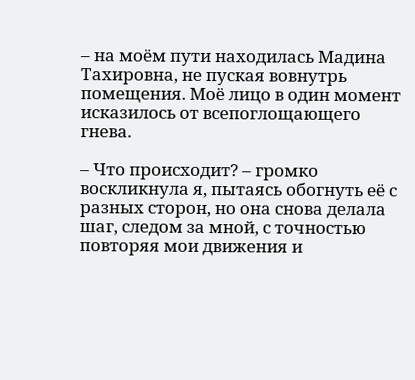– на моём пути находилась Мадина Тахировна, не пуская вовнутрь помещения. Моё лицо в один момент исказилось от всепоглощающего гнева.

– Что происходит? – громко воскликнула я, пытаясь обогнуть её с разных сторон, но она снова делала шаг, следом за мной, с точностью повторяя мои движения и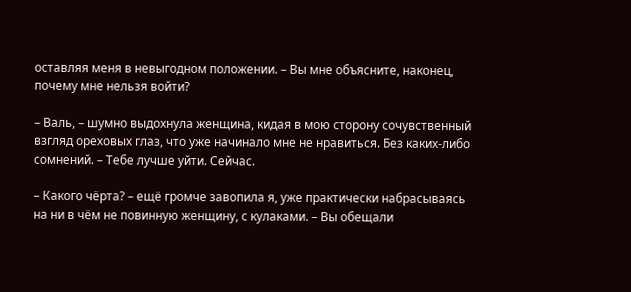оставляя меня в невыгодном положении. – Вы мне объясните, наконец, почему мне нельзя войти?

– Валь, – шумно выдохнула женщина, кидая в мою сторону сочувственный взгляд ореховых глаз, что уже начинало мне не нравиться. Без каких-либо сомнений. – Тебе лучше уйти. Сейчас.

– Какого чёрта? – ещё громче завопила я, уже практически набрасываясь на ни в чём не повинную женщину, с кулаками. – Вы обещали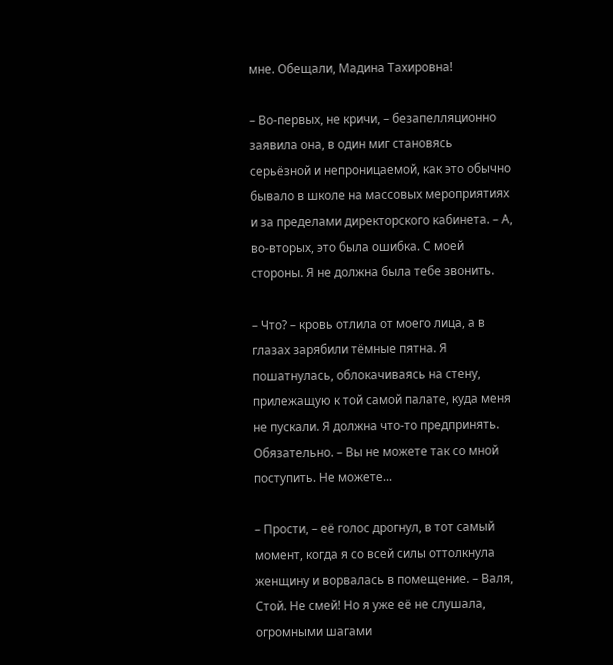мне. Обещали, Мадина Тахировна!

– Во-первых, не кричи, – безапелляционно заявила она, в один миг становясь серьёзной и непроницаемой, как это обычно бывало в школе на массовых мероприятиях и за пределами директорского кабинета. – А, во-вторых, это была ошибка. С моей стороны. Я не должна была тебе звонить.

– Что? – кровь отлила от моего лица, а в глазах зарябили тёмные пятна. Я пошатнулась, облокачиваясь на стену, прилежащую к той самой палате, куда меня не пускали. Я должна что-то предпринять. Обязательно. – Вы не можете так со мной поступить. Не можете...

– Прости, – её голос дрогнул, в тот самый момент, когда я со всей силы оттолкнула женщину и ворвалась в помещение. – Валя, Стой. Не смей! Но я уже её не слушала, огромными шагами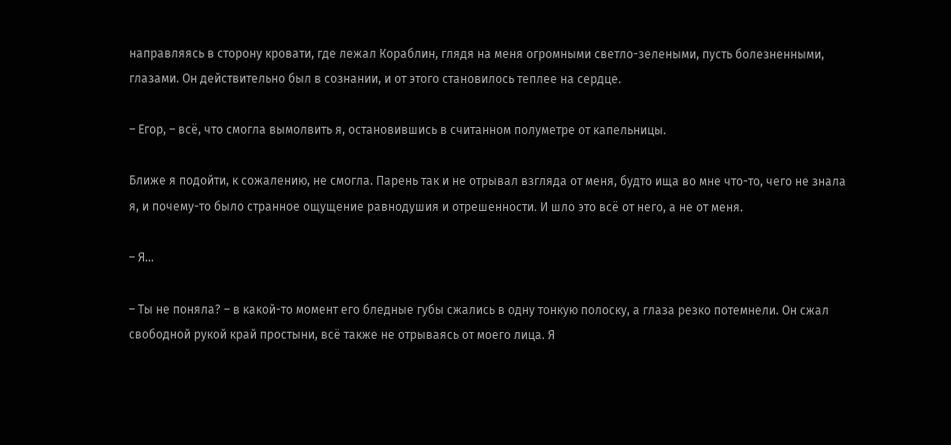направляясь в сторону кровати, где лежал Кораблин, глядя на меня огромными светло-зелеными, пусть болезненными, глазами. Он действительно был в сознании, и от этого становилось теплее на сердце.

– Егор, – всё, что смогла вымолвить я, остановившись в считанном полуметре от капельницы.

Ближе я подойти, к сожалению, не смогла. Парень так и не отрывал взгляда от меня, будто ища во мне что-то, чего не знала я, и почему-то было странное ощущение равнодушия и отрешенности. И шло это всё от него, а не от меня.

– Я...

– Ты не поняла? – в какой-то момент его бледные губы сжались в одну тонкую полоску, а глаза резко потемнели. Он сжал свободной рукой край простыни, всё также не отрываясь от моего лица. Я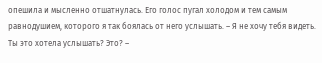опешила и мысленно отшатнулась. Его голос пугал холодом и тем самым равнодушием, которого я так боялась от него услышать. – Я не хочу тебя видеть. Ты это хотела услышать? Это? –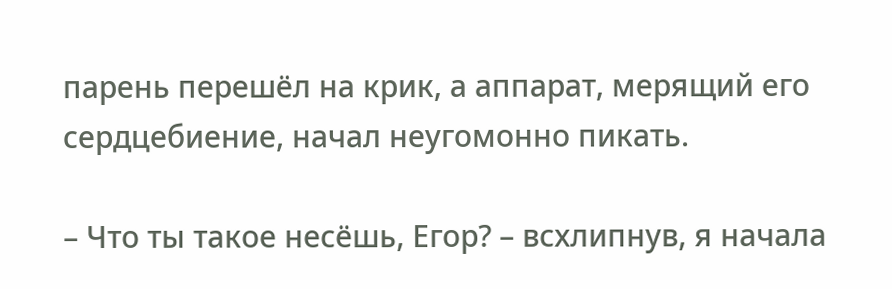парень перешёл на крик, а аппарат, мерящий его сердцебиение, начал неугомонно пикать.

– Что ты такое несёшь, Егор? – всхлипнув, я начала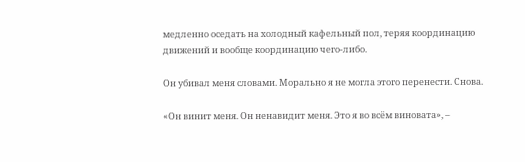медленно оседать на холодный кафельный пол, теряя координацию движений и вообще координацию чего-либо.

Он убивал меня словами. Морально я не могла этого перенести. Снова.

«Он винит меня. Он ненавидит меня. Это я во всём виновата», –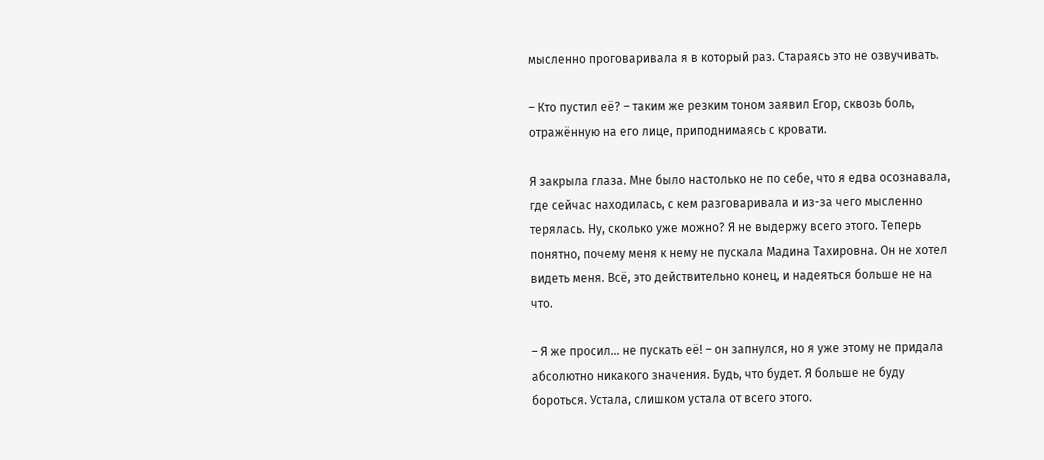мысленно проговаривала я в который раз. Стараясь это не озвучивать.

– Кто пустил её? – таким же резким тоном заявил Егор, сквозь боль, отражённую на его лице, приподнимаясь с кровати.

Я закрыла глаза. Мне было настолько не по себе, что я едва осознавала, где сейчас находилась, с кем разговаривала и из-за чего мысленно терялась. Ну, сколько уже можно? Я не выдержу всего этого. Теперь понятно, почему меня к нему не пускала Мадина Тахировна. Он не хотел видеть меня. Всё, это действительно конец, и надеяться больше не на что.

– Я же просил... не пускать её! – он запнулся, но я уже этому не придала абсолютно никакого значения. Будь, что будет. Я больше не буду бороться. Устала, слишком устала от всего этого.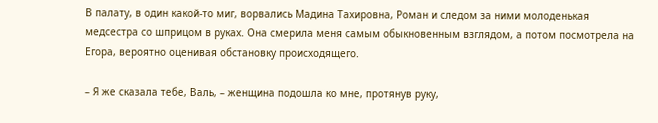В палату, в один какой-то миг, ворвались Мадина Тахировна, Роман и следом за ними молоденькая медсестра со шприцом в руках. Она смерила меня самым обыкновенным взглядом, а потом посмотрела на Егора, вероятно оценивая обстановку происходящего.

– Я же сказала тебе, Валь, – женщина подошла ко мне, протянув руку,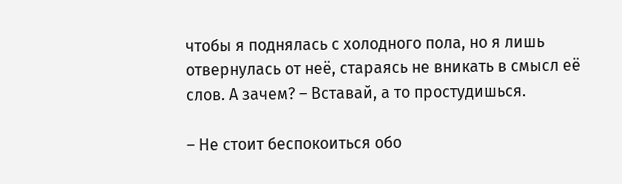чтобы я поднялась с холодного пола, но я лишь отвернулась от неё, стараясь не вникать в смысл её слов. А зачем? – Вставай, а то простудишься.

– Не стоит беспокоиться обо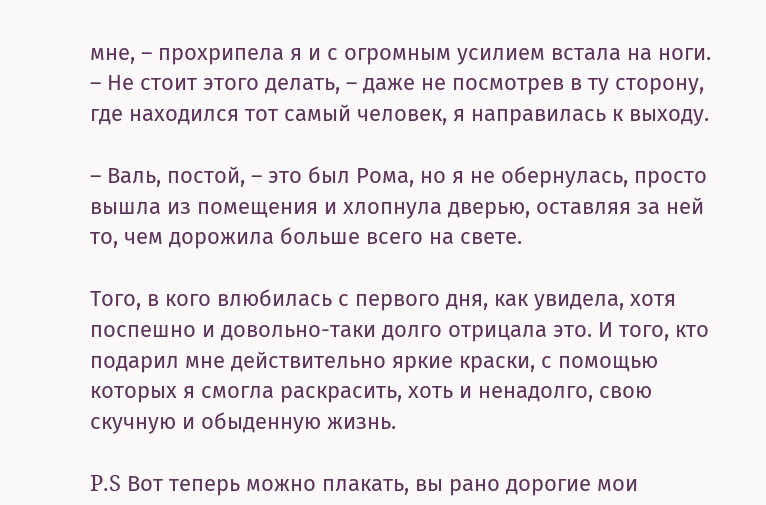мне, – прохрипела я и с огромным усилием встала на ноги. – Не стоит этого делать, – даже не посмотрев в ту сторону, где находился тот самый человек, я направилась к выходу.

– Валь, постой, – это был Рома, но я не обернулась, просто вышла из помещения и хлопнула дверью, оставляя за ней то, чем дорожила больше всего на свете.

Того, в кого влюбилась с первого дня, как увидела, хотя поспешно и довольно-таки долго отрицала это. И того, кто подарил мне действительно яркие краски, с помощью которых я смогла раскрасить, хоть и ненадолго, свою скучную и обыденную жизнь.

P.S Вот теперь можно плакать, вы рано дорогие мои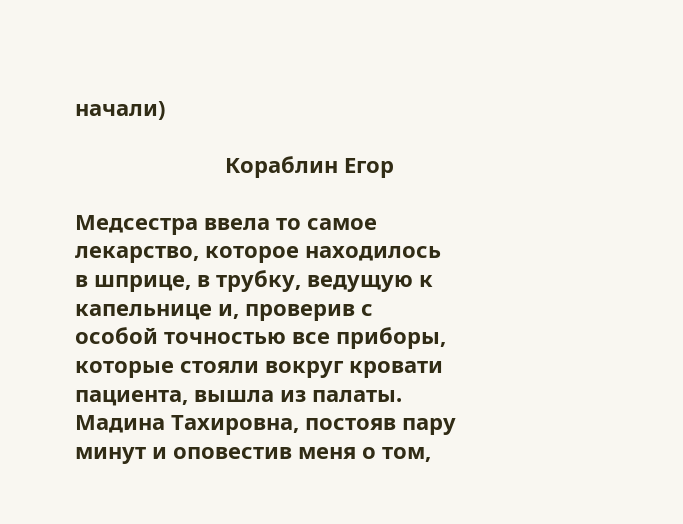начали)

                         Кораблин Егор

Медсестра ввела то самое лекарство, которое находилось в шприце, в трубку, ведущую к капельнице и, проверив с особой точностью все приборы, которые стояли вокруг кровати пациента, вышла из палаты. Мадина Тахировна, постояв пару минут и оповестив меня о том,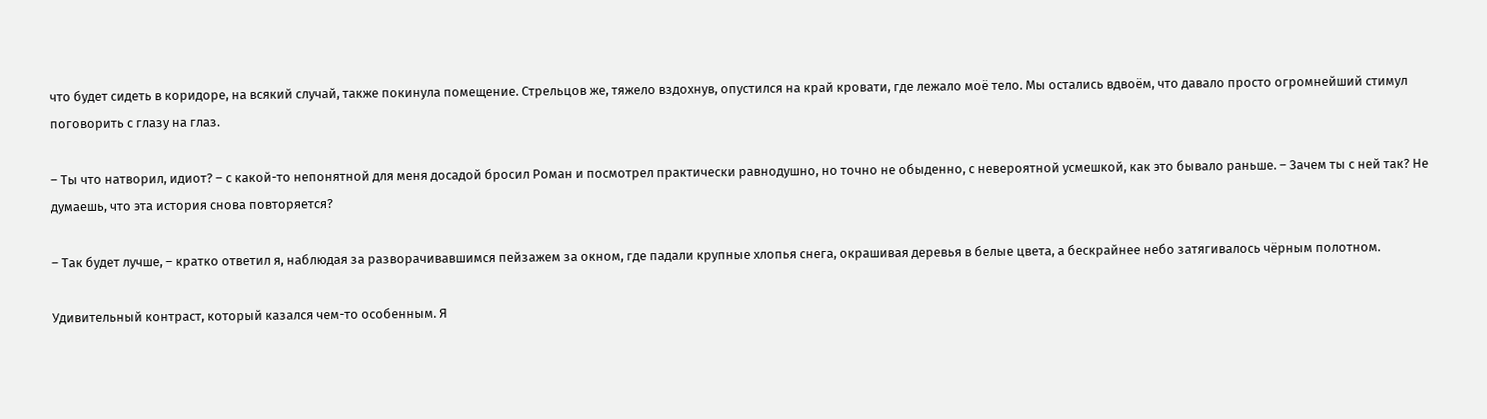что будет сидеть в коридоре, на всякий случай, также покинула помещение. Стрельцов же, тяжело вздохнув, опустился на край кровати, где лежало моё тело. Мы остались вдвоём, что давало просто огромнейший стимул поговорить с глазу на глаз.

– Ты что натворил, идиот? – с какой-то непонятной для меня досадой бросил Роман и посмотрел практически равнодушно, но точно не обыденно, с невероятной усмешкой, как это бывало раньше. – Зачем ты с ней так? Не думаешь, что эта история снова повторяется?

– Так будет лучше, – кратко ответил я, наблюдая за разворачивавшимся пейзажем за окном, где падали крупные хлопья снега, окрашивая деревья в белые цвета, а бескрайнее небо затягивалось чёрным полотном.

Удивительный контраст, который казался чем-то особенным. Я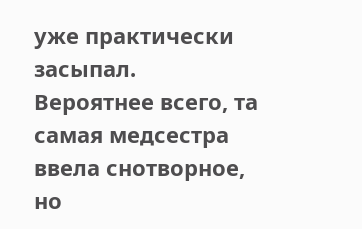уже практически засыпал. Вероятнее всего, та самая медсестра ввела снотворное, но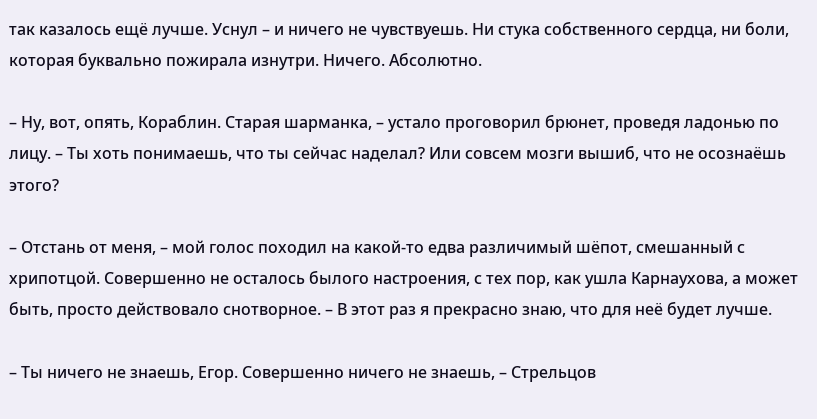так казалось ещё лучше. Уснул – и ничего не чувствуешь. Ни стука собственного сердца, ни боли, которая буквально пожирала изнутри. Ничего. Абсолютно.

– Ну, вот, опять, Кораблин. Старая шарманка, – устало проговорил брюнет, проведя ладонью по лицу. – Ты хоть понимаешь, что ты сейчас наделал? Или совсем мозги вышиб, что не осознаёшь этого?

– Отстань от меня, – мой голос походил на какой-то едва различимый шёпот, смешанный с хрипотцой. Совершенно не осталось былого настроения, с тех пор, как ушла Карнаухова, а может быть, просто действовало снотворное. – В этот раз я прекрасно знаю, что для неё будет лучше.

– Ты ничего не знаешь, Егор. Совершенно ничего не знаешь, – Стрельцов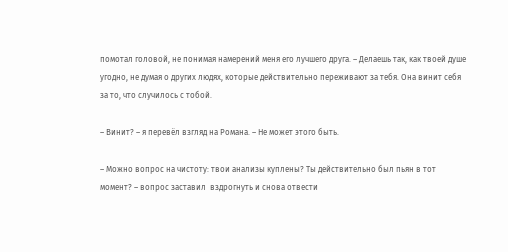помотал головой, не понимая намерений меня его лучшего друга. – Делаешь так, как твоей душе угодно, не думая о других людях, которые действительно переживают за тебя. Она винит себя за то, что случилось с тобой.

– Винит? – я перевёл взгляд на Романа. – Не может этого быть.

– Можно вопрос на чистоту: твои анализы куплены? Ты действительно был пьян в тот момент? – вопрос заставил  вздрогнуть и снова отвести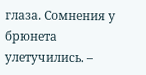глаза. Сомнения у брюнета улетучились. –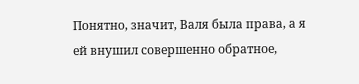Понятно, значит, Валя была права, а я ей внушил совершенно обратное,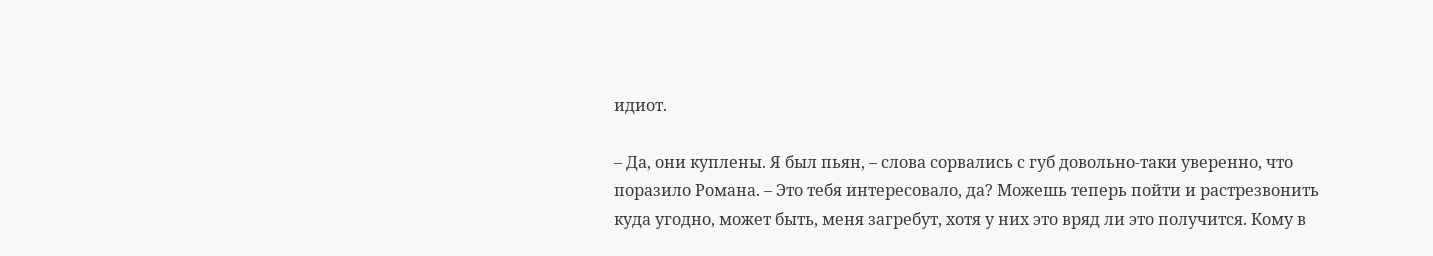идиот.

– Да, они куплены. Я был пьян, – слова сорвались с губ довольно-таки уверенно, что поразило Романа. – Это тебя интересовало, да? Можешь теперь пойти и растрезвонить куда угодно, может быть, меня загребут, хотя у них это вряд ли это получится. Кому в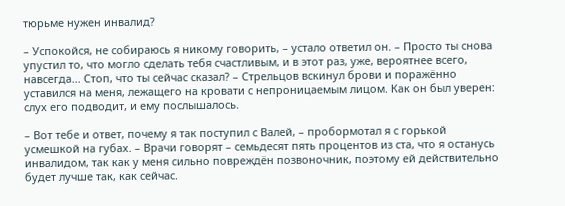тюрьме нужен инвалид?

– Успокойся, не собираюсь я никому говорить, – устало ответил он. – Просто ты снова упустил то, что могло сделать тебя счастливым, и в этот раз, уже, вероятнее всего, навсегда... Стоп, что ты сейчас сказал? – Стрельцов вскинул брови и поражённо уставился на меня, лежащего на кровати с непроницаемым лицом. Как он был уверен: слух его подводит, и ему послышалось.

– Вот тебе и ответ, почему я так поступил с Валей, – пробормотал я с горькой усмешкой на губах. – Врачи говорят – семьдесят пять процентов из ста, что я останусь инвалидом, так как у меня сильно повреждён позвоночник, поэтому ей действительно будет лучше так, как сейчас.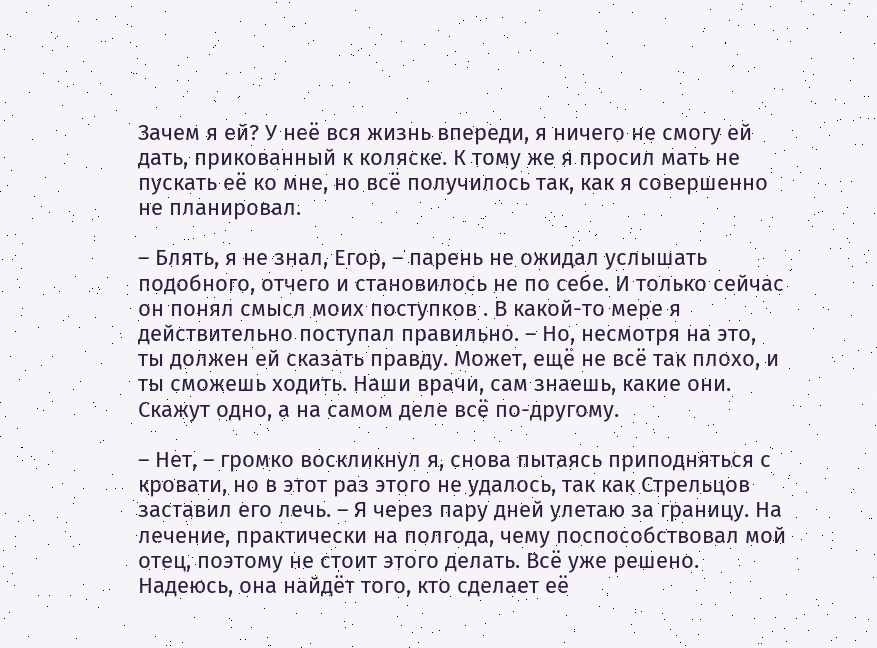Зачем я ей? У неё вся жизнь впереди, я ничего не смогу ей дать, прикованный к коляске. К тому же я просил мать не пускать её ко мне, но всё получилось так, как я совершенно не планировал.

– Блять, я не знал, Егор, – парень не ожидал услышать подобного, отчего и становилось не по себе. И только сейчас он понял смысл моих поступков . В какой-то мере я действительно поступал правильно. – Но, несмотря на это, ты должен ей сказать правду. Может, ещё не всё так плохо, и ты сможешь ходить. Наши врачи, сам знаешь, какие они. Скажут одно, а на самом деле всё по-другому.

– Нет, – громко воскликнул я, снова пытаясь приподняться с кровати, но в этот раз этого не удалось, так как Стрельцов заставил его лечь. – Я через пару дней улетаю за границу. На лечение, практически на полгода, чему поспособствовал мой отец, поэтому не стоит этого делать. Всё уже решено. Надеюсь, она найдёт того, кто сделает её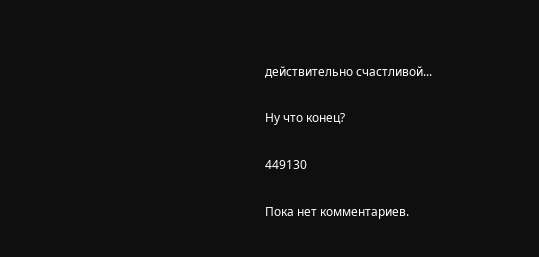действительно счастливой...

Ну что конец?

449130

Пока нет комментариев.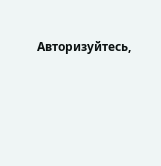Авторизуйтесь,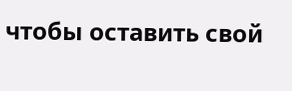чтобы оставить свой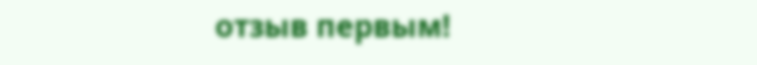отзыв первым!